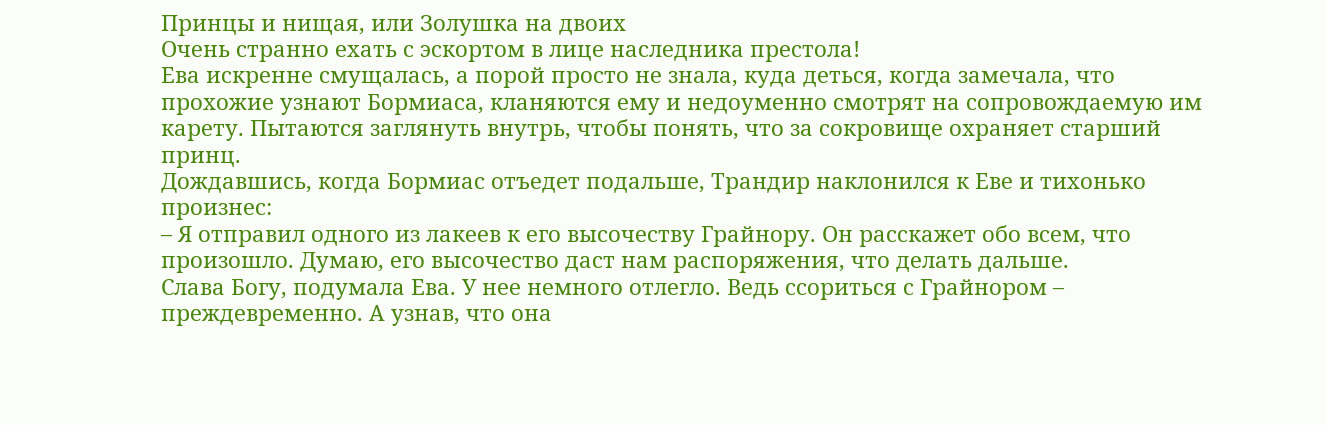Принцы и нищая, или Золушка на двоих
Очень странно ехать с эскортом в лице наследника престола!
Ева искренне смущалась, а порой просто не знала, куда деться, когда замечала, что прохожие узнают Бормиаса, кланяются ему и недоуменно смотрят на сопровождаемую им карету. Пытаются заглянуть внутрь, чтобы понять, что за сокровище охраняет старший принц.
Дождавшись, когда Бормиас отъедет подальше, Трандир наклонился к Еве и тихонько произнес:
– Я отправил одного из лакеев к его высочеству Грайнору. Он расскажет обо всем, что произошло. Думаю, его высочество даст нам распоряжения, что делать дальше.
Слава Богу, подумала Ева. У нее немного отлегло. Ведь ссориться с Грайнором – преждевременно. А узнав, что она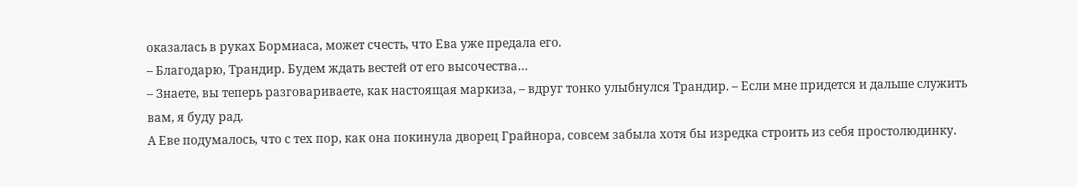оказалась в руках Бормиаса, может счесть, что Ева уже предала его.
– Благодарю, Трандир. Будем ждать вестей от его высочества…
– Знаете, вы теперь разговариваете, как настоящая маркиза, – вдруг тонко улыбнулся Трандир. – Если мне придется и дальше служить вам, я буду рад.
А Еве подумалось, что с тех пор, как она покинула дворец Грайнора, совсем забыла хотя бы изредка строить из себя простолюдинку.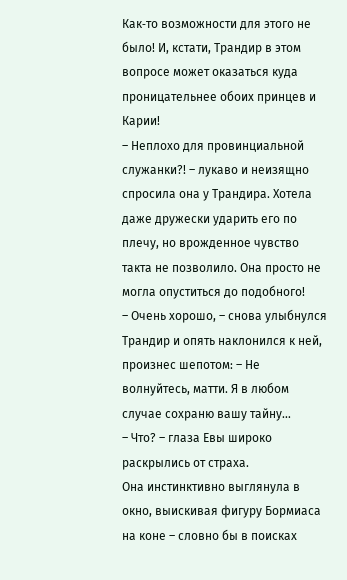Как‑то возможности для этого не было! И, кстати, Трандир в этом вопросе может оказаться куда проницательнее обоих принцев и Карии!
– Неплохо для провинциальной служанки?! – лукаво и неизящно спросила она у Трандира. Хотела даже дружески ударить его по плечу, но врожденное чувство такта не позволило. Она просто не могла опуститься до подобного!
– Очень хорошо, – снова улыбнулся Трандир и опять наклонился к ней, произнес шепотом: – Не волнуйтесь, матти. Я в любом случае сохраню вашу тайну…
– Что? – глаза Евы широко раскрылись от страха.
Она инстинктивно выглянула в окно, выискивая фигуру Бормиаса на коне – словно бы в поисках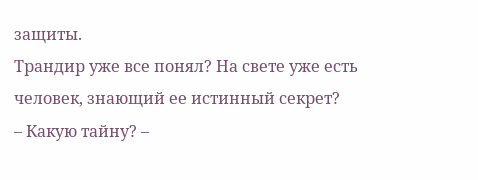защиты.
Трандир уже все понял? На свете уже есть человек, знающий ее истинный секрет?
– Какую тайну? –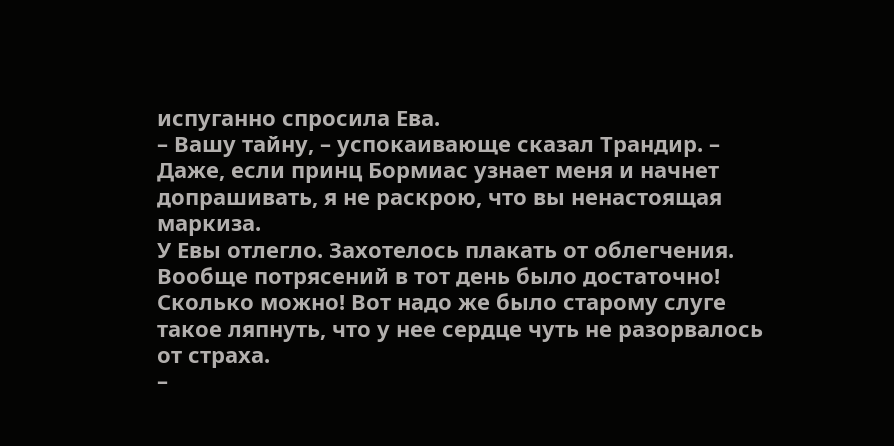испуганно спросила Ева.
– Вашу тайну, – успокаивающе сказал Трандир. – Даже, если принц Бормиас узнает меня и начнет допрашивать, я не раскрою, что вы ненастоящая маркиза.
У Евы отлегло. Захотелось плакать от облегчения.
Вообще потрясений в тот день было достаточно! Сколько можно! Вот надо же было старому слуге такое ляпнуть, что у нее сердце чуть не разорвалось от страха.
–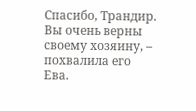Спасибо, Трандир. Вы очень верны своему хозяину, – похвалила его Ева.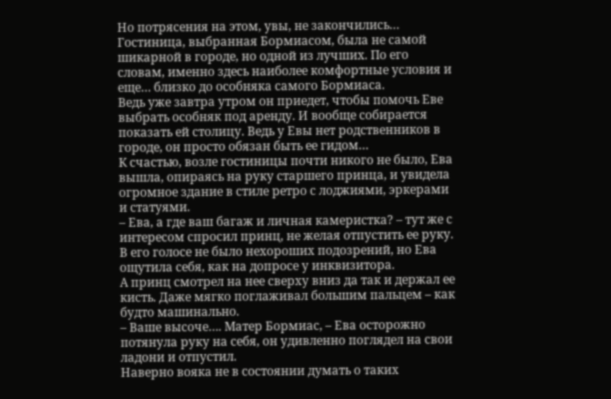Но потрясения на этом, увы, не закончились…
Гостиница, выбранная Бормиасом, была не самой шикарной в городе, но одной из лучших. По его словам, именно здесь наиболее комфортные условия и еще… близко до особняка самого Бормиаса.
Ведь уже завтра утром он приедет, чтобы помочь Еве выбрать особняк под аренду. И вообще собирается показать ей столицу. Ведь у Евы нет родственников в городе, он просто обязан быть ее гидом…
К счастью, возле гостиницы почти никого не было, Ева вышла, опираясь на руку старшего принца, и увидела огромное здание в стиле ретро с лоджиями, эркерами и статуями.
– Ева, а где ваш багаж и личная камеристка? – тут же с интересом спросил принц, не желая отпустить ее руку.
В его голосе не было нехороших подозрений, но Ева ощутила себя, как на допросе у инквизитора.
А принц смотрел на нее сверху вниз да так и держал ее кисть. Даже мягко поглаживал большим пальцем – как будто машинально.
– Ваше высоче…. Матер Бормиас, – Ева осторожно потянула руку на себя, он удивленно поглядел на свои ладони и отпустил.
Наверно вояка не в состоянии думать о таких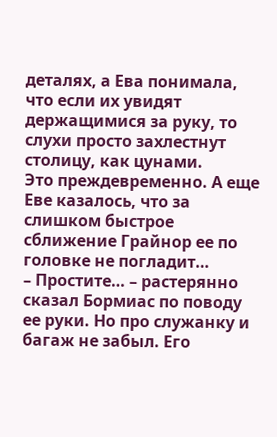деталях, а Ева понимала, что если их увидят держащимися за руку, то слухи просто захлестнут столицу, как цунами.
Это преждевременно. А еще Еве казалось, что за слишком быстрое сближение Грайнор ее по головке не погладит…
– Простите… – растерянно сказал Бормиас по поводу ее руки. Но про служанку и багаж не забыл. Его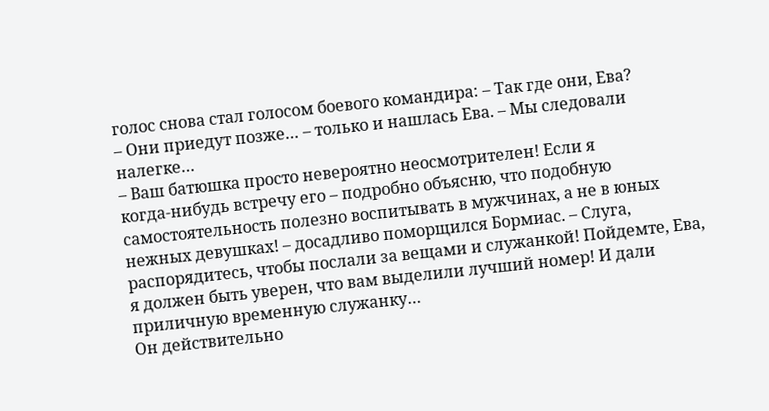голос снова стал голосом боевого командира: – Так где они, Ева?
– Они приедут позже… – только и нашлась Ева. – Мы следовали налегке…
– Ваш батюшка просто невероятно неосмотрителен! Если я когда‑нибудь встречу его – подробно объясню, что подобную самостоятельность полезно воспитывать в мужчинах, а не в юных нежных девушках! – досадливо поморщился Бормиас. – Слуга, распорядитесь, чтобы послали за вещами и служанкой! Пойдемте, Ева, я должен быть уверен, что вам выделили лучший номер! И дали приличную временную служанку…
Он действительно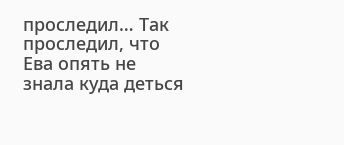проследил… Так проследил, что Ева опять не знала куда деться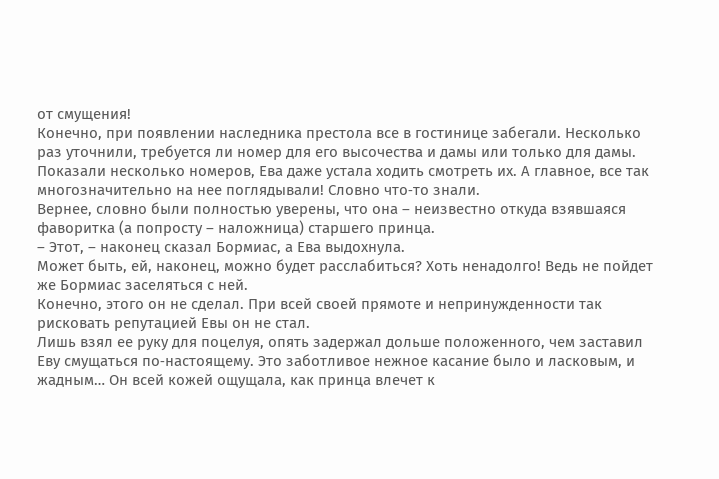от смущения!
Конечно, при появлении наследника престола все в гостинице забегали. Несколько раз уточнили, требуется ли номер для его высочества и дамы или только для дамы. Показали несколько номеров, Ева даже устала ходить смотреть их. А главное, все так многозначительно на нее поглядывали! Словно что‑то знали.
Вернее, словно были полностью уверены, что она – неизвестно откуда взявшаяся фаворитка (а попросту – наложница) старшего принца.
– Этот, – наконец сказал Бормиас, а Ева выдохнула.
Может быть, ей, наконец, можно будет расслабиться? Хоть ненадолго! Ведь не пойдет же Бормиас заселяться с ней.
Конечно, этого он не сделал. При всей своей прямоте и непринужденности так рисковать репутацией Евы он не стал.
Лишь взял ее руку для поцелуя, опять задержал дольше положенного, чем заставил Еву смущаться по‑настоящему. Это заботливое нежное касание было и ласковым, и жадным… Он всей кожей ощущала, как принца влечет к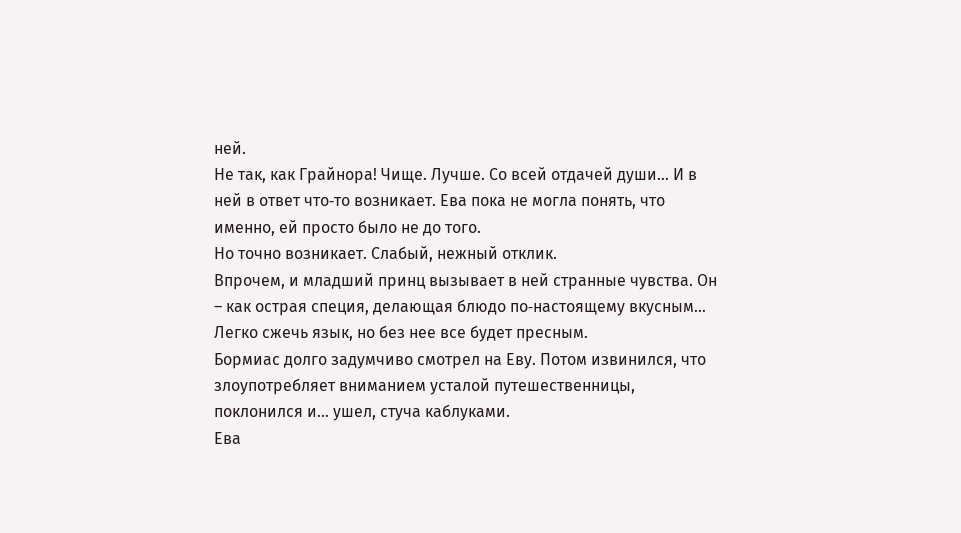ней.
Не так, как Грайнора! Чище. Лучше. Со всей отдачей души… И в ней в ответ что‑то возникает. Ева пока не могла понять, что именно, ей просто было не до того.
Но точно возникает. Слабый, нежный отклик.
Впрочем, и младший принц вызывает в ней странные чувства. Он – как острая специя, делающая блюдо по‑настоящему вкусным… Легко сжечь язык, но без нее все будет пресным.
Бормиас долго задумчиво смотрел на Еву. Потом извинился, что злоупотребляет вниманием усталой путешественницы, поклонился и… ушел, стуча каблуками.
Ева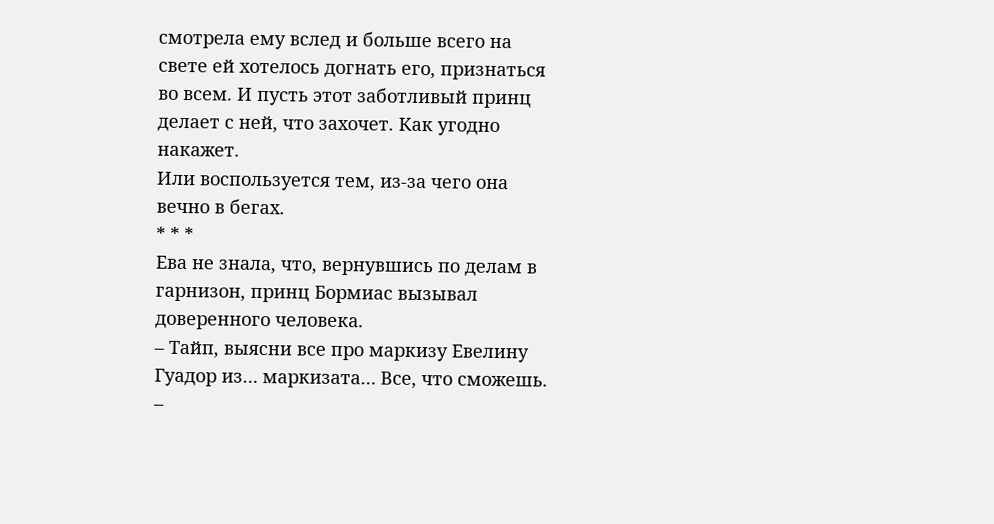смотрела ему вслед и больше всего на свете ей хотелось догнать его, признаться во всем. И пусть этот заботливый принц делает с ней, что захочет. Как угодно накажет.
Или воспользуется тем, из‑за чего она вечно в бегах.
* * *
Ева не знала, что, вернувшись по делам в гарнизон, принц Бормиас вызывал доверенного человека.
– Тайп, выясни все про маркизу Евелину Гуадор из… маркизата… Все, что сможешь.
–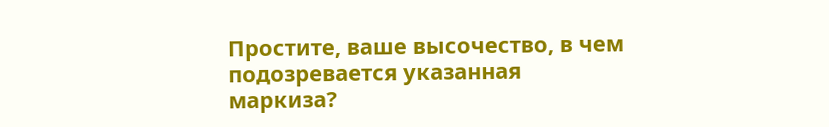Простите, ваше высочество, в чем подозревается указанная маркиза?